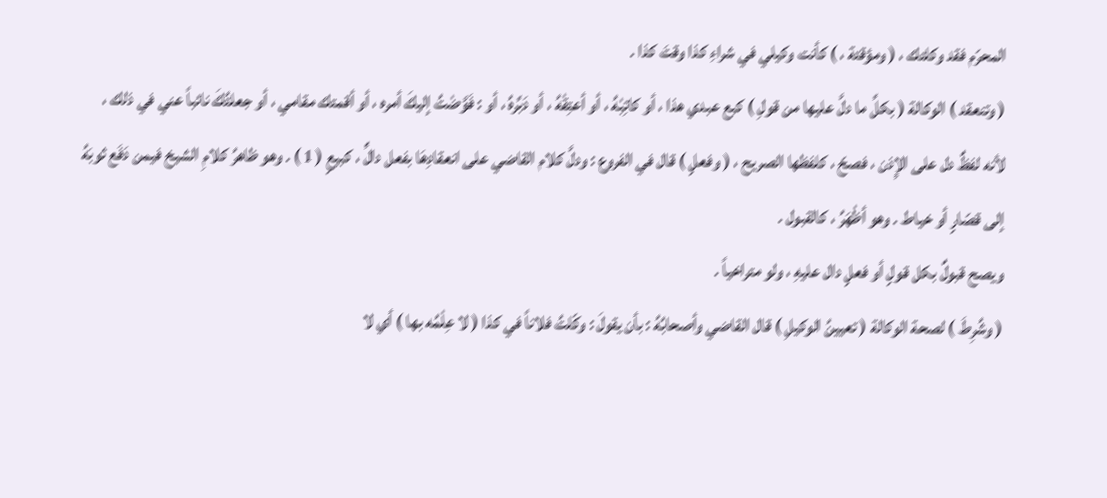المحرّم فقد وكلتك ، ( ومؤقتة ، ) كأنت وكيلي في شراءِ كذا وقتَ كذا .
( وتنعقد ) الوكالة ( بكلِّ ما دلَّ عليها من قولِ ) كبع عبدي هذا ، أو كاتِبْهُ ، أو أعتِقْهُ ، أو دَبِّرهُ ، أو : فَوَّضْتُ إليكَ أمره ، أو أقمتك مقامي ، أو جعلتُكَ نائباً عني في ذلك ، لأنه لفظٌ دل على الإِذن ، فصحّ ، كلفظها الصريح ، ( وفعلٍ ) قال في الفروع : ودلَّ كلام القاضي على انعقادِهَا بفعل دالٍّ ، كبيعٍ ( 1 ) . وهو ظاهرُ كلامِ الشيخ فيمن دَفَع ثوبَهُ إلى قصّارٍ أو خياط . وهو أظْهَرُ ، كالقبول .
ويصح قبولٌ بكل قولٍ أو فعلٍ دال عليهِ ، ولو متراخياً .
( وشُرِطَ ) لصحة الوكالة ( تعيينُ الوكيلِ ) قال القاضي وأصحابُهُ : بأن يقولَ : وكّلتُ فلاناً في كذا ( لا عِلْمُه بها ) أي لا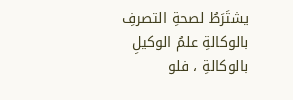يشتَرَطُ لصحةِ التصرفِ بالوكالةِ علمُ الوكيلِ بالوكالةِ ، فلو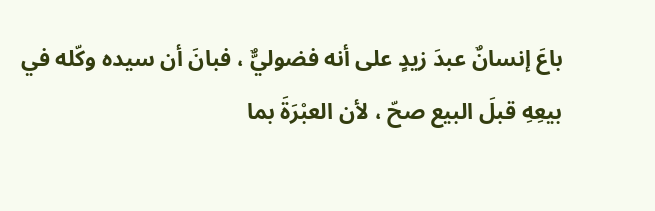باعَ إنسانٌ عبدَ زيدٍ على أنه فضوليٌّ ، فبانَ أن سيده وكّله في بيعِهِ قبلَ البيع صحّ ، لأن العبْرَةَ بما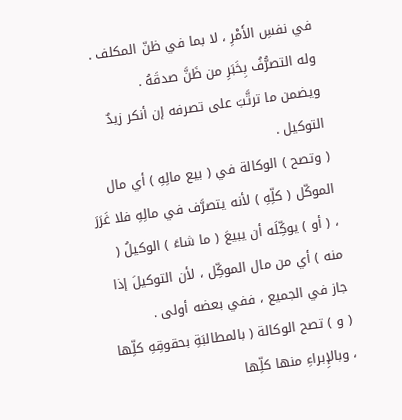في نفسِ الأَمْرِ ، لا بما في ظنّ المكلف .
وله التصرُّفُ بِخَبَرِ من ظَنَّ صدقَهُ .
ويضمن ما ترتَّبَ على تصرفه إن أنكر زيدٌ التوكيل .
( وتصح ) الوكالة في ( بيع مالِهِ ) أي مال الموكّل ( كلِّهِ ) لأنه يتصرَّف في مالِهِ فلا غَرَرَ ، ( أو ) يوكِّلَه أن يبيعَ ( ما شاءَ ) الوكيلُ ( منه ) أي من مال الموكِّل ، لأن التوكيلَ إذا جاز في الجميع ، ففي بعضه أولى .
( و ) تصح الوكالة ( بالمطالبَةِ بحقوقِهِ كلِّها ، وبالإِبراءِ منها كلِّها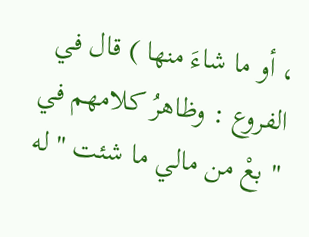، أو ما شاءَ منها ) قال في الفروع : وظاهرُ كلامهم في " بعْ من مالي ما شئت " له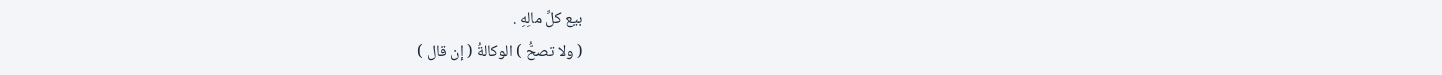بيع كلِّ مالِهِ .
( ولا تصحُّ ) الوكالةُ ( إن قال )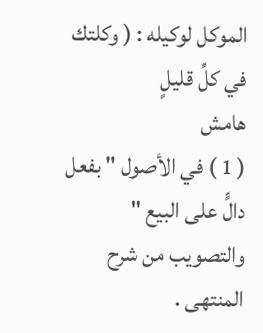الموكل لوكيله : ( وكلتك في كلِّ قليلٍ
هامش
( 1 ) في الأصول " بفعل دالٍّ على البيع " والتصويب من شرح المنتهى .